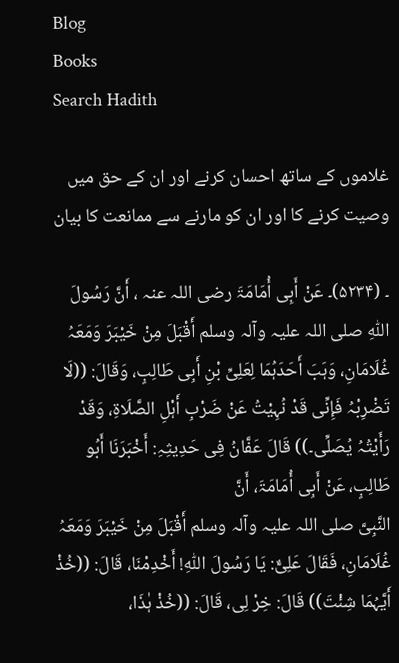Blog
Books
Search Hadith

غلاموں کے ساتھ احسان کرنے اور ان کے حق میں وصیت کرنے کا اور ان کو مارنے سے ممانعت کا بیان

۔ (۵۲۳۴)۔ عَنْ أَبِی أُمَامَۃَ ‌رضی ‌اللہ ‌عنہ ‌، أَنَّ رَسُولَ اللّٰہِ ‌صلی ‌اللہ ‌علیہ ‌وآلہ ‌وسلم أَقْبَلَ مِنْ خَیْبَرَ وَمَعَہُ غُلَامَانِ، وَہَبَ أَحَدَہُمَا لِعَلِیِّ بْنِ أَبِی طَالِبٍ، وَقَالَ: ((لَا تَضْرِبْہُ فَإِنِّی قَدْ نُہِیْتُ عَنْ ضَرْبِ أَہْلِ الصَّلَاۃِ، وَقَدْ رَأَیْتُہُ یُصَلِّی۔)) قَالَ عَفَّانُ فِی حَدِیثِہِ: أَخْبَرَنَا أَبُو طَالِبٍ، عَنْ أَبِی أُمَامَۃَ، أَنَّ النَّبِیَّ ‌صلی ‌اللہ ‌علیہ ‌وآلہ ‌وسلم أَقْبَلَ مِنْ خَیْبَرَ وَمَعَہُ غُلَامَانِ، فَقَالَ عَلِیٌّ: یَا رَسُولَ اللّٰہِ! أَخْدِمْنَا، قَالَ: ((خُذْ أَیَّہُمَا شِئْتَ)) قَالَ: خِرْ لِی، قَالَ: ((خُذْ ہٰذَا،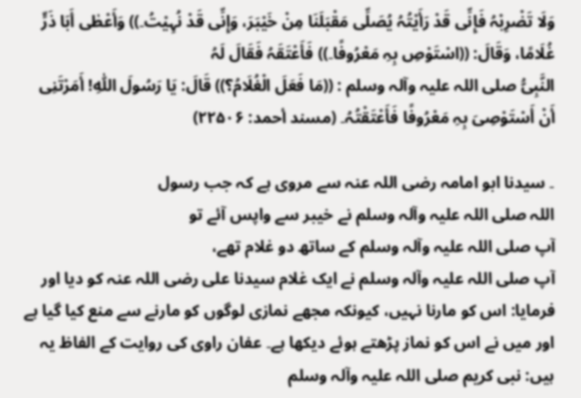وَلَا تَضْرِبْہُ فَإِنِّی قَدْ رَأَیْتُہُ یُصَلِّی مَقْبَلَنَا مِنْ خَیْبَرَ، وَإِنِّی قَدْ نُہِیْتُ۔)) وَأَعْطٰی أَبَا ذَرٍّ غُلَامًا، وَقَالَ: ((اسْتَوْصِ بِہِ مَعْرُوفًا۔)) فَأَعْتَقَہُ فَقَالَ لَہُ النَّبِیُّ ‌صلی ‌اللہ ‌علیہ ‌وآلہ ‌وسلم : ((مَا فَعَلَ الْغُلَامُ؟)) قَالَ: یَا رَسُولَ اللّٰہِ! أَمَرْتَنِی أَنْ أَسْتَوْصِیَ بِہِ مَعْرُوفًا فَأَعْتَقْتُہُ۔ (مسند أحمد: ۲۲۵۰۶)

۔ سیدنا ابو امامہ ‌رضی ‌اللہ ‌عنہ سے مروی ہے کہ جب رسول اللہ ‌صلی ‌اللہ ‌علیہ ‌وآلہ ‌وسلم نے خیبر سے واپس آئے تو آپ ‌صلی ‌اللہ ‌علیہ ‌وآلہ ‌وسلم کے ساتھ دو غلام تھے، آپ ‌صلی ‌اللہ ‌علیہ ‌وآلہ ‌وسلم نے ایک غلام سیدنا علی ‌رضی ‌اللہ ‌عنہ کو دیا اور فرمایا: اس کو مارنا نہیں، کیونکہ مجھے نمازی لوگوں کو مارنے سے منع کیا گیا ہے اور میں نے اس کو نماز پڑھتے ہوئے دیکھا ہے۔ عفان راوی کی روایت کے الفاظ یہ ہیں: نبی کریم ‌صلی ‌اللہ ‌علیہ ‌وآلہ ‌وسلم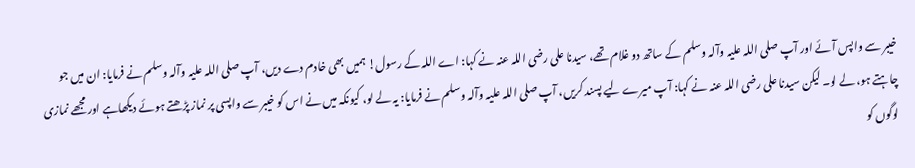خیبر سے واپس آئے اور آپ ‌صلی ‌اللہ ‌علیہ ‌وآلہ ‌وسلم کے ساتھ دو غلام تھے، سیدنا علی ‌رضی ‌اللہ ‌عنہ نے کہا: اے اللہ کے رسول! ہمیں بھی خادم دے دیں، آپ ‌صلی ‌اللہ ‌علیہ ‌وآلہ ‌وسلم نے فرمایا: ان میں جو چاہتے ہو، لے لو۔ لیکن سیدنا علی ‌رضی ‌اللہ ‌عنہ نے کہا: آپ میرے لیے پسند کریں، آپ ‌صلی ‌اللہ ‌علیہ ‌وآلہ ‌وسلم نے فرمایا: یہ لے لو، کیونکہ میں نے اس کو خیبر سے واپسی پر نماز پڑھتے ہوئے دیکھاہے اور مجھے نمازی لوگوں کو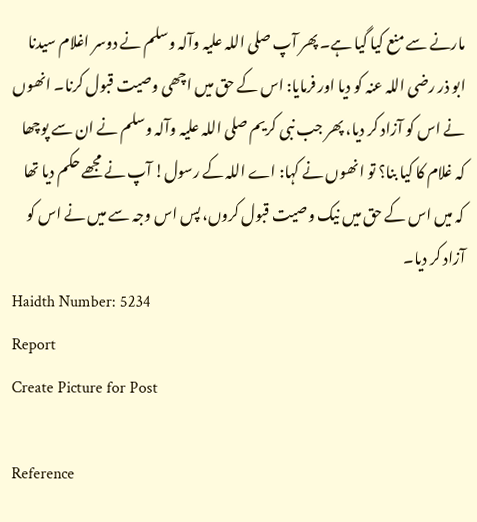مارنے سے منع کیا گیا ہے۔ پھر آپ ‌صلی ‌اللہ ‌علیہ ‌وآلہ ‌وسلم نے دوسر اغلام سیدنا ابو ذر ‌رضی ‌اللہ ‌عنہ کو دیا اور فرمایا: اس کے حق میں اچھی وصیت قبول کرنا۔ انھوں نے اس کو آزاد کر دیا، پھر جب نبی کریم ‌صلی ‌اللہ ‌علیہ ‌وآلہ ‌وسلم نے ان سے پوچھا کہ غلام کا کیا بنا؟ تو انھوں نے کہا: اے اللہ کے رسول! آپ نے مجھے حکم دیا تھا کہ میں اس کے حق میں نیک وصیت قبول کروں، پس اس وجہ سے میں نے اس کو آزاد کر دیا۔
Haidth Number: 5234
Report
Create Picture for Post

Reference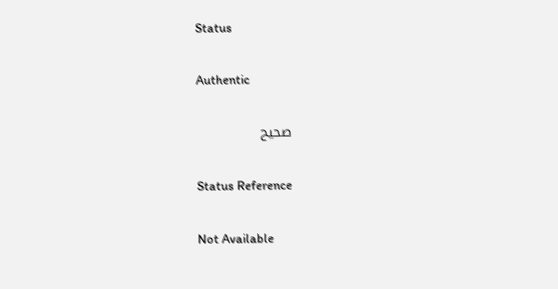Status

Authentic

صحیح

Status Reference

Not Available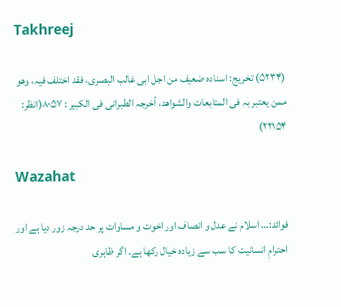Takhreej

(۵۲۳۴) تخریج: اسنادہ ضعیف من اجل ابی غالب البصری، فقد اختلف فیہ، وھو ممن یعتبر بہ فی المتابعات والشواھد، أخرجہ الطبرانی فی الکبیر : ۸۰۵۷(انظر: ۲۲۱۵۴)

Wazahat

فوائد:… اسلام نے عدل و انصاف اور اخوت و مساوات پر حد درجہ زور دیا ہے اور احترامِ انسانیت کا سب سے زیادہ خیال رکھا ہے۔ اگر ظاہری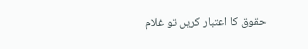حقوق کا اعتبار کریں تو غلام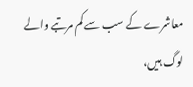معاشرے کے سب سے کم مرتبے والے لوگ ہیں،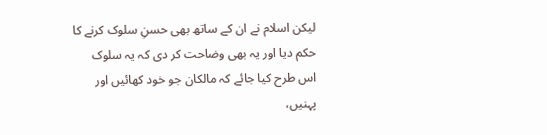لیکن اسلام نے ان کے ساتھ بھی حسنِ سلوک کرنے کا حکم دیا اور یہ بھی وضاحت کر دی کہ یہ سلوک اس طرح کیا جائے کہ مالکان جو خود کھائیں اور پہنیں،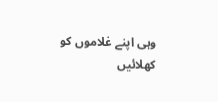وہی اپنے غلاموں کو کھلائیں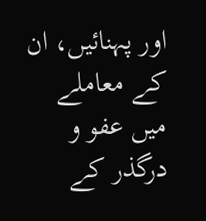اور پہنائیں، ان کے معاملے میں عفو و درگذر کے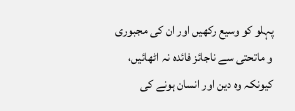پہلو کو وسیع رکھیں اور ان کی مجبوری و ماتحتی سے ناجائز فائدہ نہ اٹھائیں، کیونکہ وہ دین اور انسان ہونے کی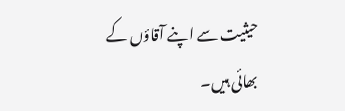حیثیت سے اپنے آقاؤں کے بھائی ہیں۔